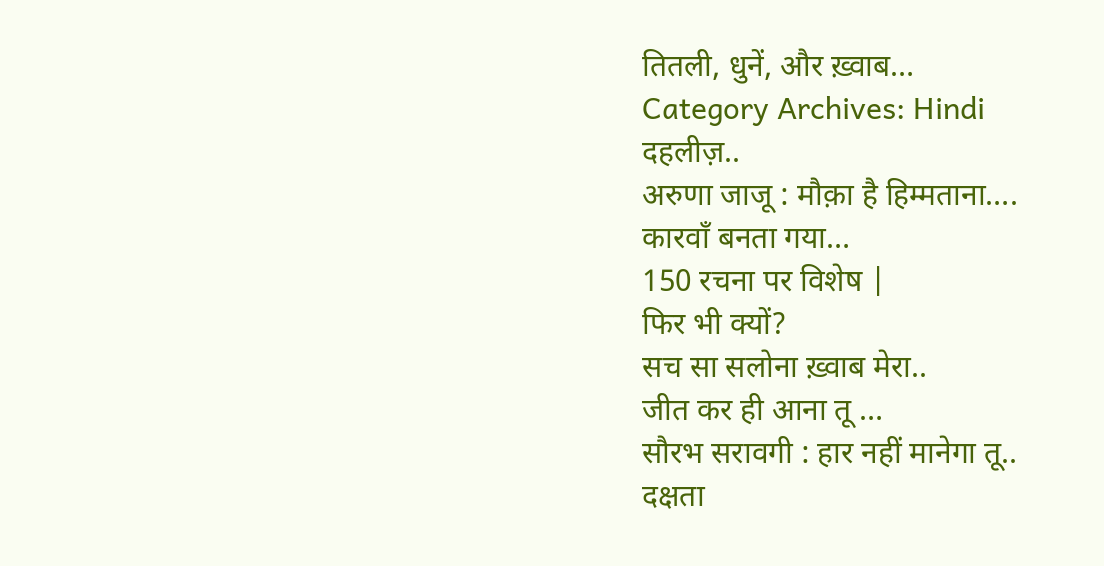तितली, धुनें, और ख़्वाब…
Category Archives: Hindi
दहलीज़..
अरुणा जाजू : मौक़ा है हिम्मताना….
कारवाँ बनता गया…
150 रचना पर विशेष |
फिर भी क्यों?
सच सा सलोना ख़्वाब मेरा..
जीत कर ही आना तू …
सौरभ सरावगी : हार नहीं मानेगा तू..
दक्षता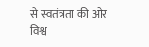से स्वतंत्रता की ओर
विश्व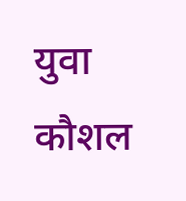युवा कौशल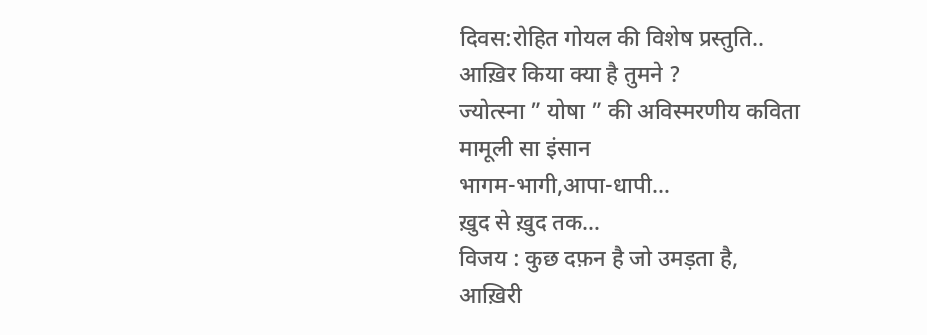दिवस:रोहित गोयल की विशेष प्रस्तुति..
आख़िर किया क्या है तुमने ?
ज्योत्स्ना ” योषा ” की अविस्मरणीय कविता
मामूली सा इंसान
भागम-भागी,आपा-धापी…
ख़ुद से ख़ुद तक…
विजय : कुछ दफ़न है जो उमड़ता है,
आख़िरी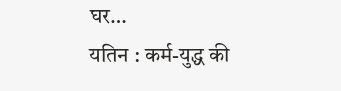घर…
यतिन : कर्म-युद्ध की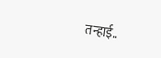तन्हाई..